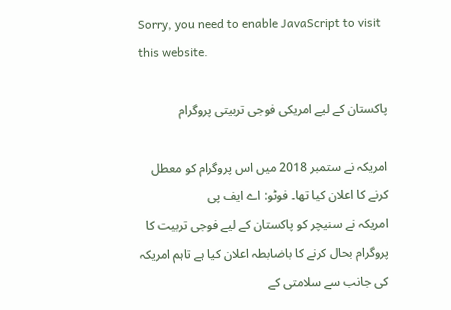Sorry, you need to enable JavaScript to visit this website.

پاکستان کے لیے امریکی فوجی تربیتی پروگرام

امریکہ نے ستمبر 2018 میں اس پروگرام کو معطل کرنے کا اعلان کیا تھا۔ فوٹو: اے ایف پی
امریکہ نے سنیچر کو پاکستان کے لیے فوجی تربیت کا پروگرام بحال کرنے کا باضابطہ اعلان کیا ہے تاہم امریکہ کی جانب سے سلامتی کے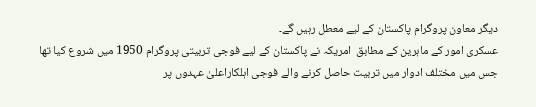دیگر معاون پروگرام پاکستان کے لیے معطل رہیں گے۔
عسکری امور کے ماہرین کے مطابق  امریکہ نے پاکستان کے لیے فوجی تربیتی پروگرام 1950 میں شروع کیا تھا جس میں مختلف ادوار میں تربیت حاصل کرنے والے فوجی اہلکاراعلیٰ عہدوں پر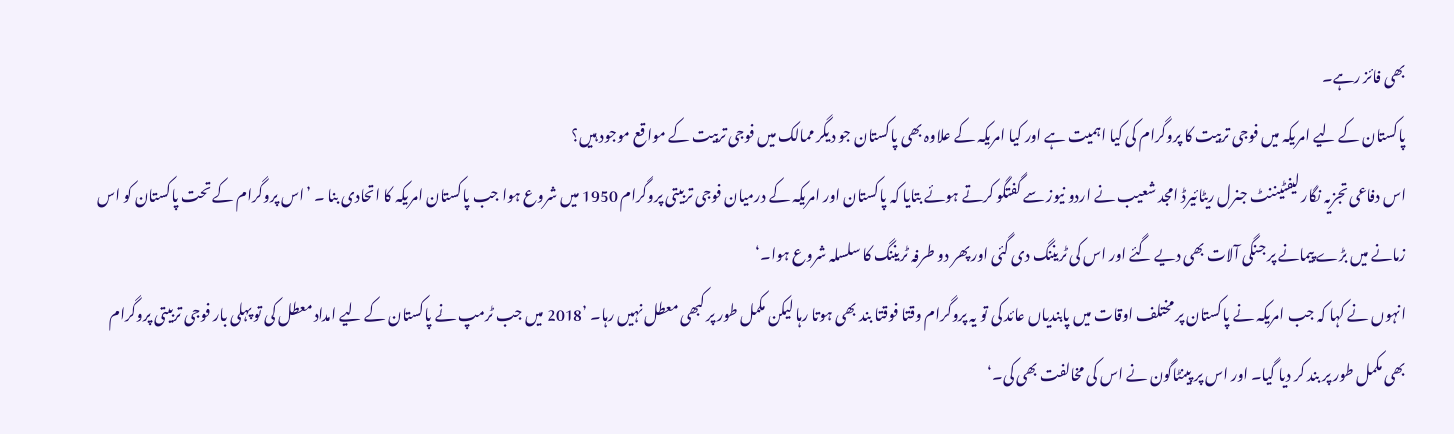بھی فائز رہے۔
پاکستان کے لیے امریکہ میں فوجی تربیت کا پروگرام کی کیا اہمیت ہے اور کیا امریکہ کے علاوہ بھی پاکستان جو دیگر ممالک میں فوجی تربیت کے مواقع موجود ہیں؟
اس دفاعی تجزیہ نگار لیفٹیننٹ جنرل ریٹائیرڈ امجد شعیب نے اردو نیوز سے گفتگو کرتے ہوئے بتایا کہ پاکستان اور امریکہ کے درمیان فوجی تربیتی پروگرام 1950 میں شروع ہوا جب پاکستان امریکہ کا اتحادی بنا ۔ ’اس پروگرام کے تحت پاکستان کو اس زمانے میں بڑے پیمانے پر جنگی آلات بھی دیے گئے اور اس کی ٹریننگ دی گئی اور پھر دو طرفہ ٹریننگ کا سلسلہ شروع ہوا۔‘
انہوں نے کہا کہ جب امریکہ نے پاکستان پر مختلف اوقات میں پابندیاں عائد کی تو یہ پروگرام وقتا فوقتا بند بھی ہوتا رہا لیکن مکمل طور پر کبھی معطل نہیں رہا۔ ’2018 میں جب ٹرمپ نے پاکستان کے لیے امداد معطل کی تو پہلی بار فوجی تربیتی پروگرام بھی مکمل طور پر بند کر دیا گیا۔ اور اس پر پینٹاگون نے اس کی مخالفت بھی کی۔‘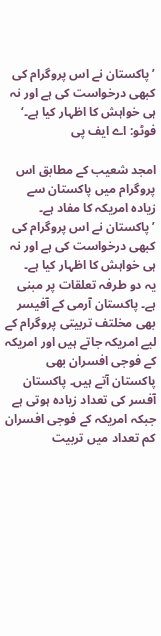’پاکستان نے اس پروگرام کی کبھی درخواست کی ہے اور نہ ہی خواہش کا اظہار کیا ہے۔‘ فوٹو: اے ایف پی

امجد شعیب کے مطابق اس پروگرام میں پاکستان سے زیادہ امریکہ کا مفاد ہے۔ ’پاکستان نے اس پروگرام کی کبھی درخواست کی ہے اور نہ ہی خواہش کا اظہار کیا ہے۔
یہ دو طرفہ تعلقات پر مبنی ہے۔ پاکستان آرمی کے آفیسر بھی مخلتف تربیتی پروگرام کے لیے امریکہ جاتے ہیں اور امریکہ کے فوجی افسران بھی پاکستان آتے ہیں۔ پاکستان آفسر کی تعداد زیادہ ہوتی ہے جبکہ امریکہ کے فوجی افسران کم تعداد میں تربیت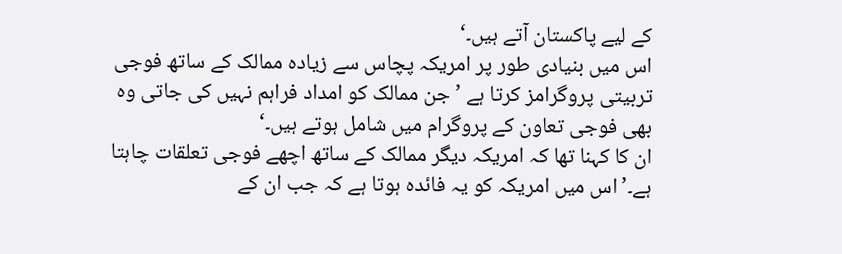کے لیے پاکستان آتے ہیں۔‘
اس میں بنیادی طور پر امریکہ پچاس سے زیادہ ممالک کے ساتھ فوجی تربیتی پروگرامز کرتا ہے ’جن ممالک کو امداد فراہم نہیں کی جاتی وہ بھی فوجی تعاون کے پروگرام میں شامل ہوتے ہیں۔‘
ان کا کہنا تھا کہ امریکہ دیگر ممالک کے ساتھ اچھے فوجی تعلقات چاہتا ہے۔’اس میں امریکہ کو یہ فائدہ ہوتا ہے کہ جب ان کے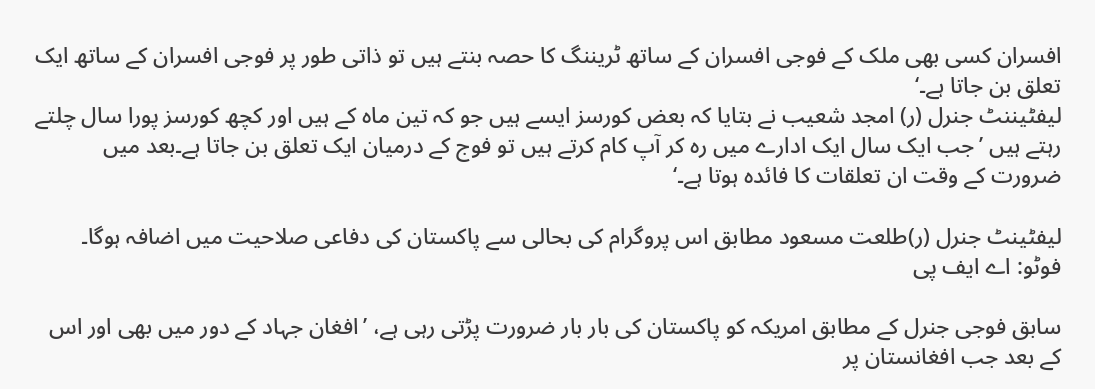افسران کسی بھی ملک کے فوجی افسران کے ساتھ ٹریننگ کا حصہ بنتے ہیں تو ذاتی طور پر فوجی افسران کے ساتھ ایک تعلق بن جاتا ہے۔‘
لیفٹیننٹ جنرل (ر) امجد شعیب نے بتایا کہ بعض کورسز ایسے ہیں جو کہ تین ماہ کے ہیں اور کچھ کورسز پورا سال چلتے رہتے ہیں ’جب ایک سال ایک ادارے میں رہ کر آپ کام کرتے ہیں تو فوج کے درمیان ایک تعلق بن جاتا ہے۔بعد میں ضرورت کے وقت ان تعلقات کا فائدہ ہوتا ہے۔‘

لیفٹینٹ جنرل (ر)طلعت مسعود مطابق اس پروگرام کی بحالی سے پاکستان کی دفاعی صلاحیت میں اضافہ ہوگا۔ فوٹو: اے ایف پی

سابق فوجی جنرل کے مطابق امریکہ کو پاکستان کی بار بار ضرورت پڑتی رہی ہے، ’افغان جہاد کے دور میں بھی اور اس کے بعد جب افغانستان پر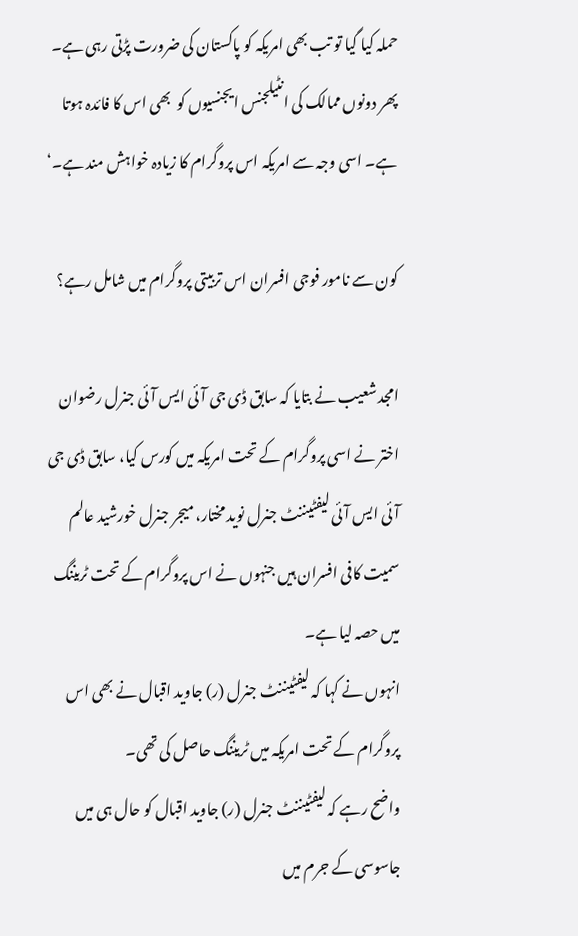حملہ کیا گیا تو تب بھی امریکہ کو پاکستان کی ضرورت پڑتی رہی ہے۔ پھر دونوں ممالک کی انٹیلجنس ایجنسیوں کو  بھی اس کا فائدہ ہوتا ہے۔ اسی وجہ سے امریکہ اس پروگرام کا زیادہ خواہش مند ہے۔‘

کون سے نامور فوجی افسران اس تربیتی پروگرام میں شامل رہے؟

امجد شعیب نے بتایا کہ سابق ڈی جی آئی ایس آئی جنرل رضوان اختر نے اسی پروگرام کے تحت امریکہ میں کورس کیا، سابق ڈی جی آئی ایس آئی لیفٹیننٹ جنرل نوید مختار، میجر جنرل خورشید عالم سمیت کافی افسران ہیں جنہوں نے اس پروگرام کے تحت ٹریننگ میں حصہ لیا ہے۔
انہوں نے کہا کہ لیفٹیننٹ جنرل (ر) جاوید اقبال نے بھی اس پروگرام کے تحت امریکہ میں ٹریننگ حاصل کی تھی۔
واضح رہے کہ لیفٹیننٹ جنرل (ر) جاوید اقبال کو حال ہی میں جاسوسی کے جرم میں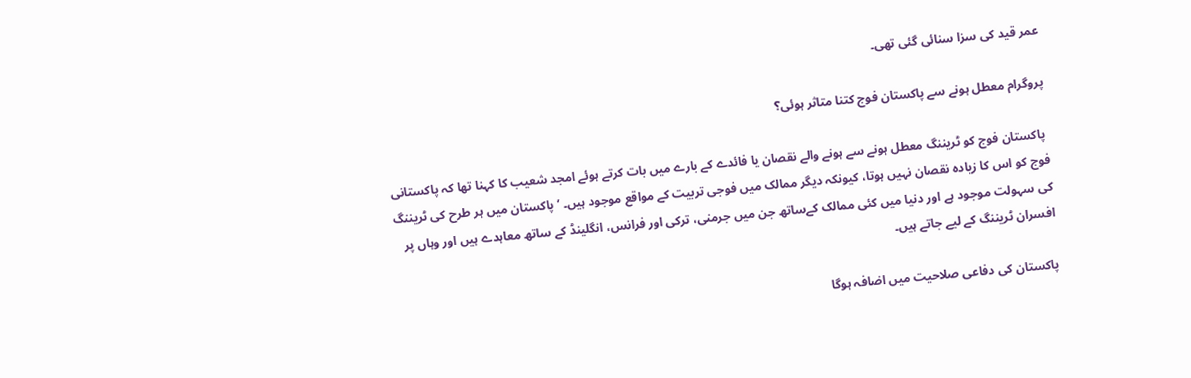عمر قید کی سزا سنائی گئی تھی۔

پروگرام معطل ہونے سے پاکستان فوج کتنا متاثر ہوئی؟

 پاکستان فوج کو ٹریننگ معطل ہونے سے ہونے والے نقصان یا فائدے کے بارے میں بات کرتے ہوئے امجد شعیب کا کہنا تھا کہ پاکستانی فوج کو اس کا زیادہ نقصان نہیں ہوتا، کیونکہ دیگر ممالک میں فوجی تربیت کے مواقع موجود ہیں۔ ’پاکستان میں ہر طرح کی ٹریننگ کی سہولت موجود ہے اور دنیا میں کئی ممالک کےساتھ جن میں جرمنی، ترکی اور فرانس، انگلینڈ کے ساتھ معاہدے ہیں اور وہاں پر افسران ٹریننگ کے لیے جاتے ہیں۔

پاکستان کی دفاعی صلاحیت میں اضافہ ہوگا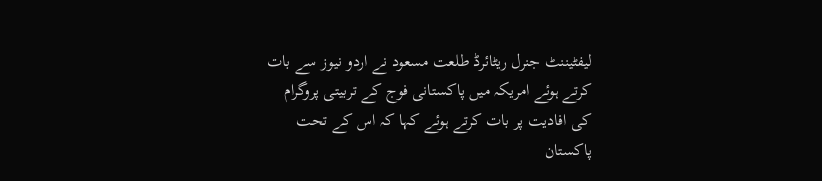لیفٹیننٹ جنرل ریٹائرڈ طلعت مسعود نے اردو نیوز سے بات کرتے ہوئے امریکہ میں پاکستانی فوج کے تربیتی پروگرام کی افادیت پر بات کرتے ہوئے کہا کہ اس کے تحت پاکستان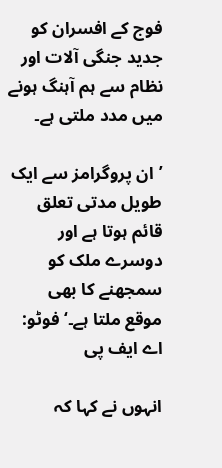فوج کے افسران کو جدید جنگی آلات اور نظام سے ہم آہنگ ہونے میں مدد ملتی ہے۔

’ان پروگرامز سے ایک طویل مدتی تعلق قائم ہوتا ہے اور دوسرے ملک کو سمجھنے کا بھی موقع ملتا ہے۔‘ فوٹو: اے ایف پی

انہوں نے کہا کہ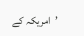’امریکہ کے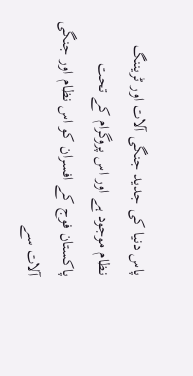پاس دنیا کی جدید جنگی آلات اور ٹریننگ نظام موجود ہے اور اس پروگرام کے تحت  پاکستان فوج کے افسران کو اس نظام اور جنگی آلات سے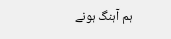ہم آہنگ ہونے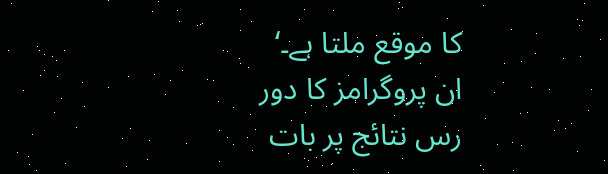کا موقع ملتا ہے۔‘
ان پروگرامز کا دور رس نتائج پر بات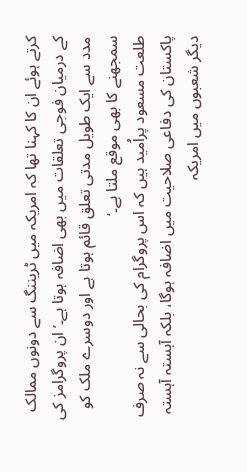کرتے ہوئے ان کا کہنا تھا کہ امریکہ میں ٹریننگ سے دونوں ممالک کے درمیان فوجی تعلقات میں بھی اضافہ ہوتا ہے۔’ ان پروگرامز کی مدد سے ایک طویل مدتی تعلق قائم ہوتا ہے اور دوسرے ملک کو سمجھنے کا بھی موقع ملتا ہے۔‘
طلعت مسعود پراُمید ہیں کہ اس پروگرام کی بحالی سے نہ صرف پاکستان کی دفاعی صلاحیت میں اضافہ ہوگا، بلکہ آہستہ آہستہ دیگر شعبوں میں امریکہ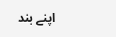اپنے بند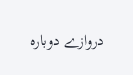دروازے دوبارہ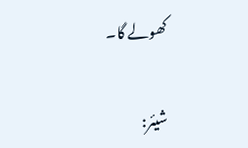کھولے گا۔

شیئر: